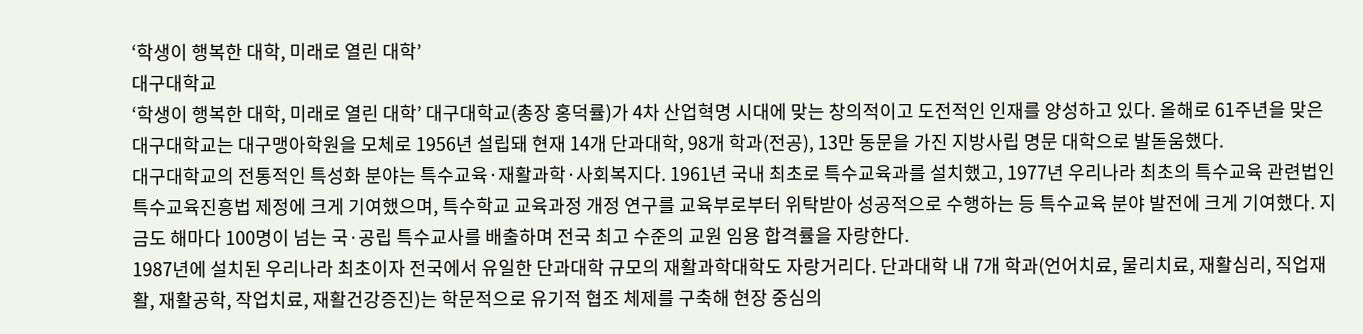‘학생이 행복한 대학, 미래로 열린 대학’
대구대학교
‘학생이 행복한 대학, 미래로 열린 대학’ 대구대학교(총장 홍덕률)가 4차 산업혁명 시대에 맞는 창의적이고 도전적인 인재를 양성하고 있다. 올해로 61주년을 맞은 대구대학교는 대구맹아학원을 모체로 1956년 설립돼 현재 14개 단과대학, 98개 학과(전공), 13만 동문을 가진 지방사립 명문 대학으로 발돋움했다.
대구대학교의 전통적인 특성화 분야는 특수교육·재활과학·사회복지다. 1961년 국내 최초로 특수교육과를 설치했고, 1977년 우리나라 최초의 특수교육 관련법인 특수교육진흥법 제정에 크게 기여했으며, 특수학교 교육과정 개정 연구를 교육부로부터 위탁받아 성공적으로 수행하는 등 특수교육 분야 발전에 크게 기여했다. 지금도 해마다 100명이 넘는 국·공립 특수교사를 배출하며 전국 최고 수준의 교원 임용 합격률을 자랑한다.
1987년에 설치된 우리나라 최초이자 전국에서 유일한 단과대학 규모의 재활과학대학도 자랑거리다. 단과대학 내 7개 학과(언어치료, 물리치료, 재활심리, 직업재활, 재활공학, 작업치료, 재활건강증진)는 학문적으로 유기적 협조 체제를 구축해 현장 중심의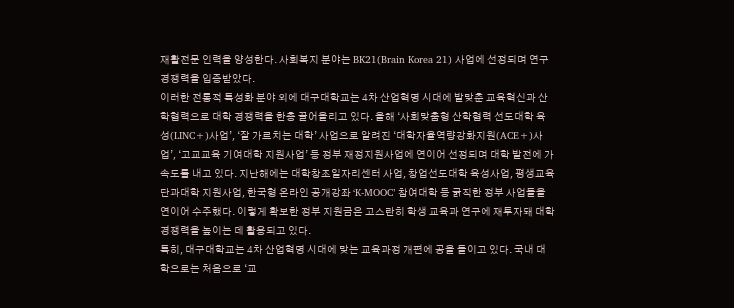재활전문 인력을 양성한다. 사회복지 분야는 BK21(Brain Korea 21) 사업에 선정되며 연구 경쟁력을 입증받았다.
이러한 전통적 특성화 분야 외에 대구대학교는 4차 산업혁명 시대에 발맞춘 교육혁신과 산학협력으로 대학 경쟁력을 한층 끌어올리고 있다. 올해 ‘사회맞춤형 산학협력 선도대학 육성(LINC+)사업’, ‘잘 가르치는 대학’ 사업으로 알려진 ‘대학자율역량강화지원(ACE+)사업’, ‘고교교육 기여대학 지원사업’ 등 정부 재정지원사업에 연이어 선정되며 대학 발전에 가속도를 내고 있다. 지난해에는 대학창조일자리센터 사업, 창업선도대학 육성사업, 평생교육 단과대학 지원사업, 한국형 온라인 공개강좌 ‘K-MOOC’ 참여대학 등 굵직한 정부 사업들을 연이어 수주했다. 이렇게 확보한 정부 지원금은 고스란히 학생 교육과 연구에 재투자돼 대학 경쟁력을 높이는 데 활용되고 있다.
특히, 대구대학교는 4차 산업혁명 시대에 맞는 교육과정 개편에 공을 들이고 있다. 국내 대학으로는 처음으로 ‘교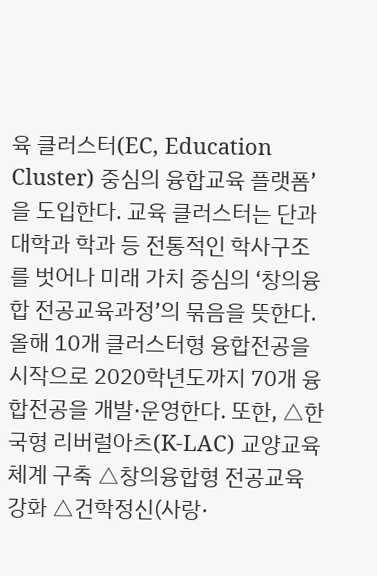육 클러스터(EC, Education Cluster) 중심의 융합교육 플랫폼’을 도입한다. 교육 클러스터는 단과대학과 학과 등 전통적인 학사구조를 벗어나 미래 가치 중심의 ‘창의융합 전공교육과정’의 묶음을 뜻한다. 올해 10개 클러스터형 융합전공을 시작으로 2020학년도까지 70개 융합전공을 개발·운영한다. 또한, △한국형 리버럴아츠(K-LAC) 교양교육 체계 구축 △창의융합형 전공교육 강화 △건학정신(사랑·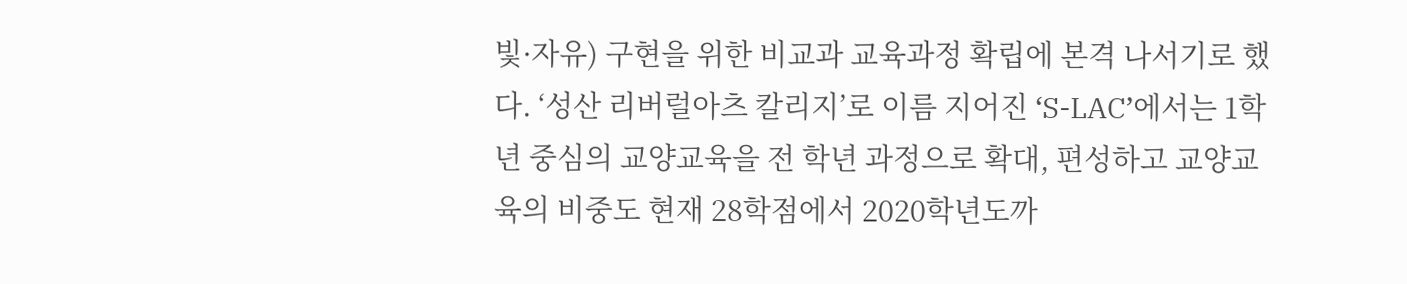빛·자유) 구현을 위한 비교과 교육과정 확립에 본격 나서기로 했다. ‘성산 리버럴아츠 칼리지’로 이름 지어진 ‘S-LAC’에서는 1학년 중심의 교양교육을 전 학년 과정으로 확대, 편성하고 교양교육의 비중도 현재 28학점에서 2020학년도까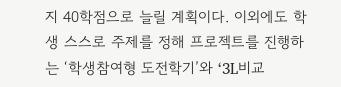지 40학점으로 늘릴 계획이다. 이외에도 학생 스스로 주제를 정해 프로젝트를 진행하는 ‘학생참여형 도전학기’와 ‘3L비교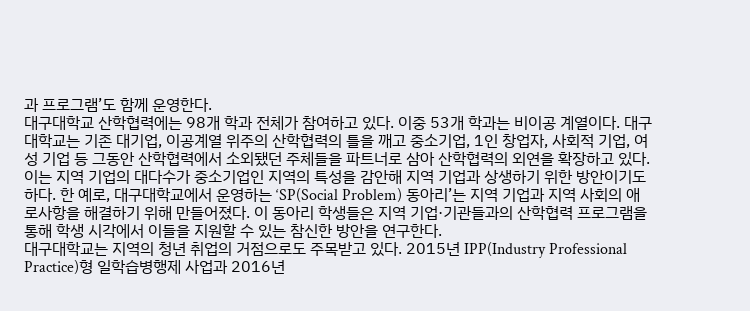과 프로그램’도 함께 운영한다.
대구대학교 산학협력에는 98개 학과 전체가 참여하고 있다. 이중 53개 학과는 비이공 계열이다. 대구대학교는 기존 대기업, 이공계열 위주의 산학협력의 틀을 깨고 중소기업, 1인 창업자, 사회적 기업, 여성 기업 등 그동안 산학협력에서 소외됐던 주체들을 파트너로 삼아 산학협력의 외연을 확장하고 있다. 이는 지역 기업의 대다수가 중소기업인 지역의 특성을 감안해 지역 기업과 상생하기 위한 방안이기도 하다. 한 예로, 대구대학교에서 운영하는 ‘SP(Social Problem) 동아리’는 지역 기업과 지역 사회의 애로사항을 해결하기 위해 만들어졌다. 이 동아리 학생들은 지역 기업·기관들과의 산학협력 프로그램을 통해 학생 시각에서 이들을 지원할 수 있는 참신한 방안을 연구한다.
대구대학교는 지역의 청년 취업의 거점으로도 주목받고 있다. 2015년 IPP(Industry Professional Practice)형 일학습병행제 사업과 2016년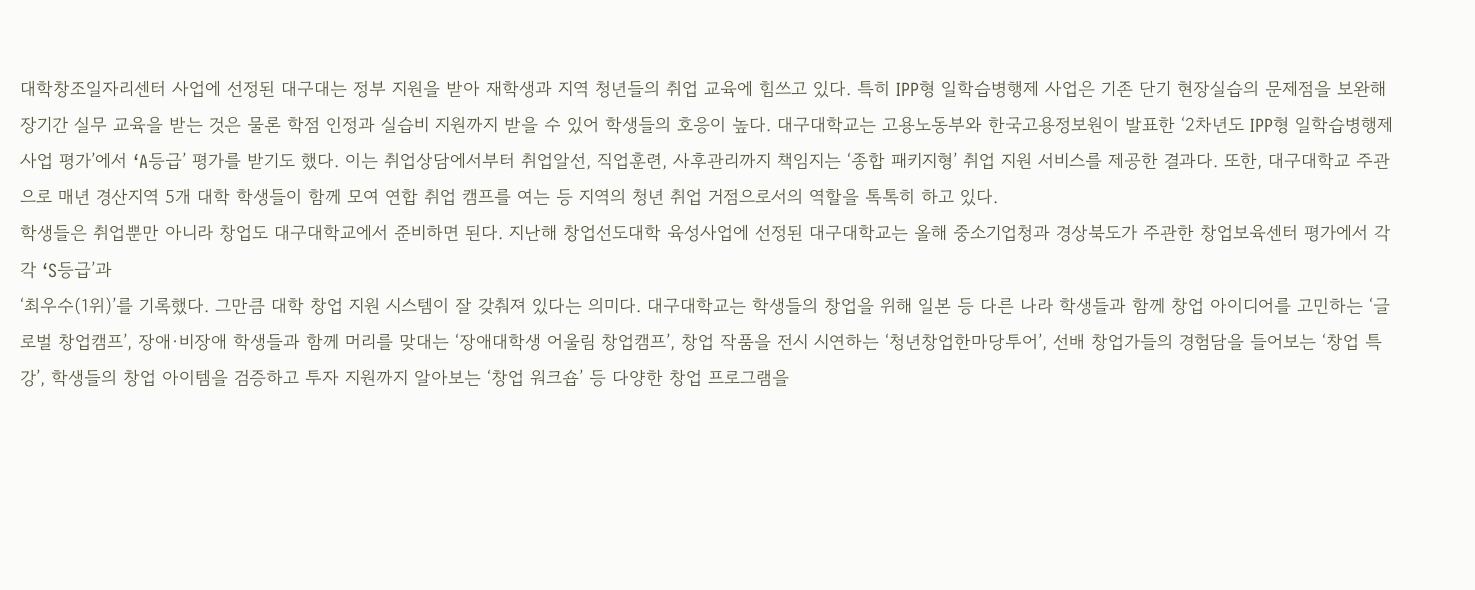대학창조일자리센터 사업에 선정된 대구대는 정부 지원을 받아 재학생과 지역 청년들의 취업 교육에 힘쓰고 있다. 특히 IPP형 일학습병행제 사업은 기존 단기 현장실습의 문제점을 보완해 장기간 실무 교육을 받는 것은 물론 학점 인정과 실습비 지원까지 받을 수 있어 학생들의 호응이 높다. 대구대학교는 고용노동부와 한국고용정보원이 발표한 ‘2차년도 IPP형 일학습병행제 사업 평가’에서 ‘A등급’ 평가를 받기도 했다. 이는 취업상담에서부터 취업알선, 직업훈련, 사후관리까지 책임지는 ‘종합 패키지형’ 취업 지원 서비스를 제공한 결과다. 또한, 대구대학교 주관으로 매년 경산지역 5개 대학 학생들이 함께 모여 연합 취업 캠프를 여는 등 지역의 청년 취업 거점으로서의 역할을 톡톡히 하고 있다.
학생들은 취업뿐만 아니라 창업도 대구대학교에서 준비하면 된다. 지난해 창업선도대학 육성사업에 선정된 대구대학교는 올해 중소기업청과 경상북도가 주관한 창업보육센터 평가에서 각각 ‘S등급’과
‘최우수(1위)’를 기록했다. 그만큼 대학 창업 지원 시스템이 잘 갖춰져 있다는 의미다. 대구대학교는 학생들의 창업을 위해 일본 등 다른 나라 학생들과 함께 창업 아이디어를 고민하는 ‘글로벌 창업캠프’, 장애·비장애 학생들과 함께 머리를 맞대는 ‘장애대학생 어울림 창업캠프’, 창업 작품을 전시 시연하는 ‘청년창업한마당투어’, 선배 창업가들의 경험담을 들어보는 ‘창업 특강’, 학생들의 창업 아이템을 검증하고 투자 지원까지 알아보는 ‘창업 워크숍’ 등 다양한 창업 프로그램을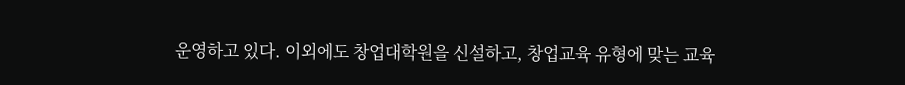운영하고 있다. 이외에도 창업대학원을 신설하고, 창업교육 유형에 맞는 교육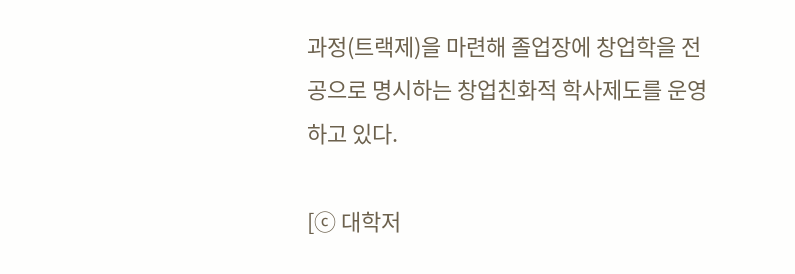과정(트랙제)을 마련해 졸업장에 창업학을 전공으로 명시하는 창업친화적 학사제도를 운영하고 있다.

[ⓒ 대학저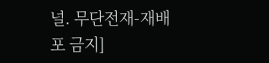널. 무단전재-재배포 금지]